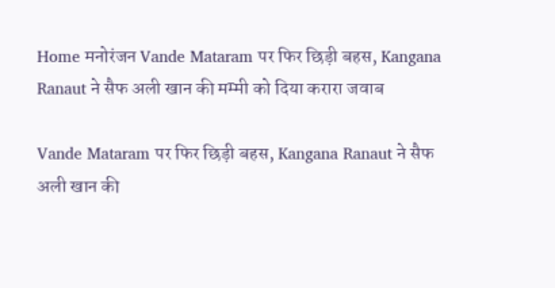Home मनोरंजन Vande Mataram पर फिर छिड़ी बहस, Kangana Ranaut ने सैफ अली खान की मम्मी को दिया करारा जवाब

Vande Mataram पर फिर छिड़ी बहस, Kangana Ranaut ने सैफ अली खान की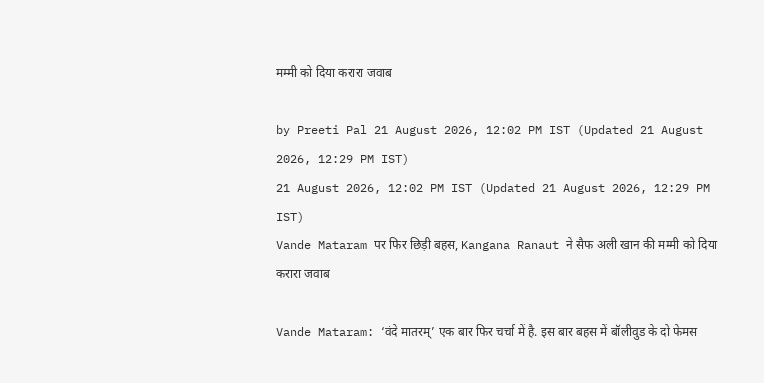मम्मी को दिया करारा जवाब

by Preeti Pal 21 August 2026, 12:02 PM IST (Updated 21 August 2026, 12:29 PM IST)
21 August 2026, 12:02 PM IST (Updated 21 August 2026, 12:29 PM IST)
Vande Mataram पर फिर छिड़ी बहस, Kangana Ranaut ने सैफ अली खान की मम्मी को दिया करारा जवाब

Vande Mataram: ‘वंदे मातरम्’ एक बार फिर चर्चा में है. इस बार बहस में बॉलीवुड के दो फेमस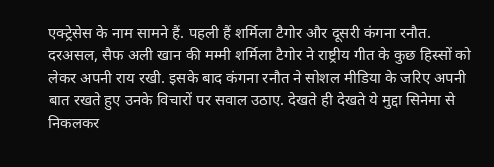एक्ट्रेसेस के नाम सामने हैं. पहली हैं शर्मिला टैगोर और दूसरी कंगना रनौत. दरअसल, सैफ अली खान की मम्मी शर्मिला टैगोर ने राष्ट्रीय गीत के कुछ हिस्सों को लेकर अपनी राय रखी. इसके बाद कंगना रनौत ने सोशल मीडिया के जरिए अपनी बात रखते हुए उनके विचारों पर सवाल उठाए. देखते ही देखते ये मुद्दा सिनेमा से निकलकर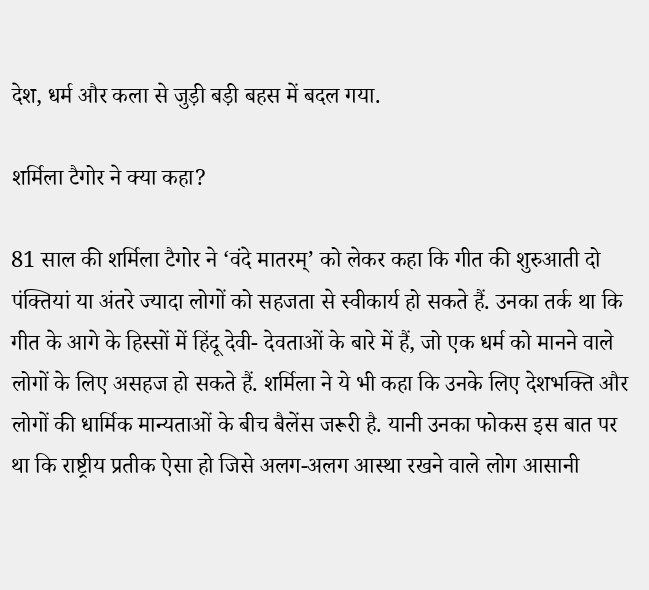देश, धर्म और कला से जुड़ी बड़ी बहस में बदल गया.

शर्मिला टैगोर ने क्या कहा?

81 साल की शर्मिला टैगोर ने ‘वंदे मातरम्’ को लेकर कहा कि गीत की शुरुआती दो पंक्तियां या अंतरे ज्यादा लोगों को सहजता से स्वीकार्य हो सकते हैं. उनका तर्क था कि गीत के आगे के हिस्सों में हिंदू देवी- देवताओं के बारे में हैं, जो एक धर्म को मानने वाले लोगों के लिए असहज हो सकते हैं. शर्मिला ने ये भी कहा कि उनके लिए देशभक्ति और लोगों की धार्मिक मान्यताओं के बीच बैलेंस जरूरी है. यानी उनका फोकस इस बात पर था कि राष्ट्रीय प्रतीक ऐसा हो जिसे अलग-अलग आस्था रखने वाले लोग आसानी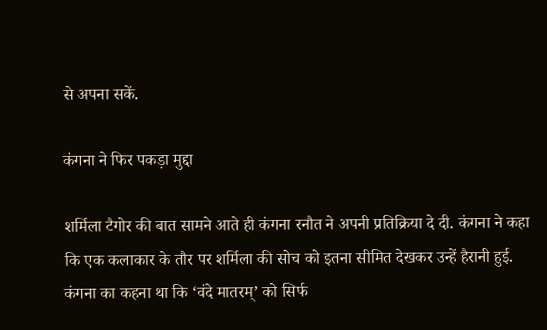से अपना सकें.

कंगना ने फिर पकड़ा मुद्दा

शर्मिला टैगोर की बात सामने आते ही कंगना रनौत ने अपनी प्रतिक्रिया दे दी. कंगना ने कहा कि एक कलाकार के तौर पर शर्मिला की सोच को इतना सीमित देखकर उन्हें हैरानी हुई. कंगना का कहना था कि ‘वंदे मातरम्’ को सिर्फ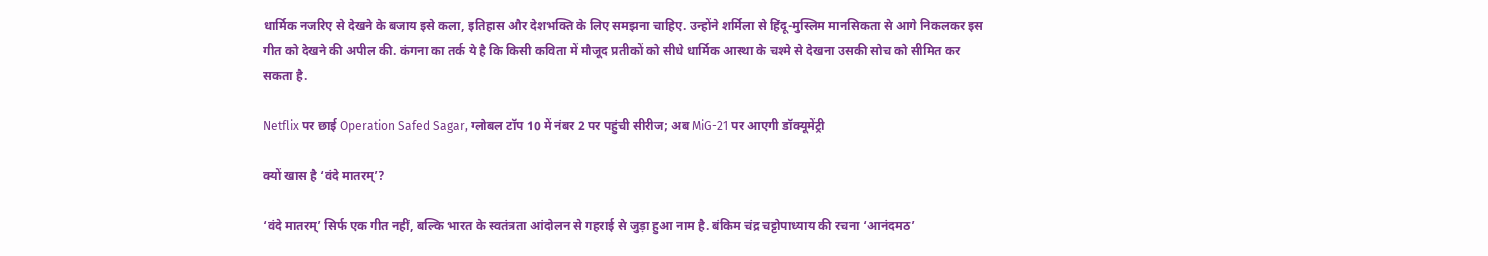धार्मिक नजरिए से देखने के बजाय इसे कला, इतिहास और देशभक्ति के लिए समझना चाहिए. उन्होंने शर्मिला से हिंदू-मुस्लिम मानसिकता से आगे निकलकर इस गीत को देखने की अपील की. कंगना का तर्क ये है कि किसी कविता में मौजूद प्रतीकों को सीधे धार्मिक आस्था के चश्मे से देखना उसकी सोच को सीमित कर सकता है.

Netflix पर छाई Operation Safed Sagar, ग्लोबल टॉप 10 में नंबर 2 पर पहुंची सीरीज; अब MiG-21 पर आएगी डॉक्यूमेंट्री

क्यों खास है ‘वंदे मातरम्’?

‘वंदे मातरम्’ सिर्फ एक गीत नहीं, बल्कि भारत के स्वतंत्रता आंदोलन से गहराई से जुड़ा हुआ नाम है. बंकिम चंद्र चट्टोपाध्याय की रचना ‘आनंदमठ’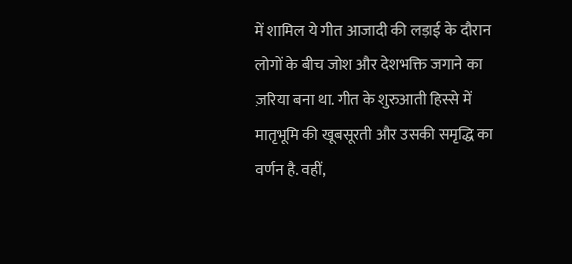में शामिल ये गीत आजादी की लड़ाई के दौरान लोगों के बीच जोश और देशभक्ति जगाने का ज़रिया बना था. गीत के शुरुआती हिस्से में मातृभूमि की खूबसूरती और उसकी समृद्धि का वर्णन है. वहीं,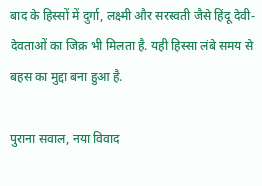बाद के हिस्सों में दुर्गा, लक्ष्मी और सरस्वती जैसे हिंदू देवी-देवताओं का जिक्र भी मिलता है. यही हिस्सा लंबे समय से बहस का मुद्दा बना हुआ है.

पुराना सवाल, नया विवाद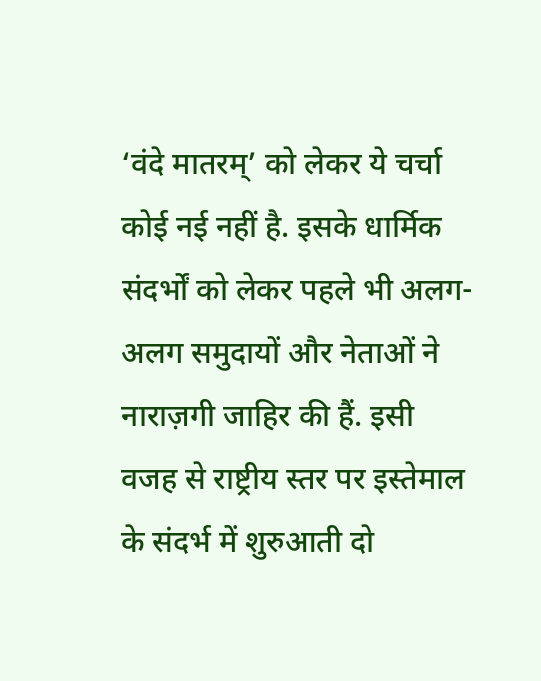‘वंदे मातरम्’ को लेकर ये चर्चा कोई नई नहीं है. इसके धार्मिक संदर्भों को लेकर पहले भी अलग-अलग समुदायों और नेताओं ने नाराज़गी जाहिर की हैं. इसी वजह से राष्ट्रीय स्तर पर इस्तेमाल के संदर्भ में शुरुआती दो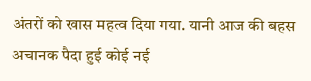अंतरों को खास महत्व दिया गया. यानी आज की बहस अचानक पैदा हुई कोई नई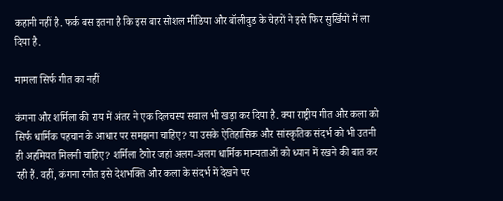कहानी नहीं है. फर्क बस इतना है कि इस बार सोशल मीडिया और बॉलीवुड के चेहरों ने इसे फिर सुर्खियों में ला दिया है.

मामला सिर्फ गीत का नहीं

कंगना और शर्मिला की राय में अंतर ने एक दिलचस्प सवाल भी खड़ा कर दिया है. क्या राष्ट्रीय गीत और कला को सिर्फ धार्मिक पहचान के आधार पर समझना चाहिए? या उसके ऐतिहासिक और सांस्कृतिक संदर्भ को भी उतनी ही अहमियत मिलनी चाहिए? शर्मिला टैगोर जहां अलग-अलग धार्मिक मान्यताओं को ध्यान में रखने की बात कर रही हैं. वहीं, कंगना रनौत इसे देशभक्ति और कला के संदर्भ में देखने पर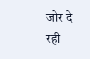जोर दे रही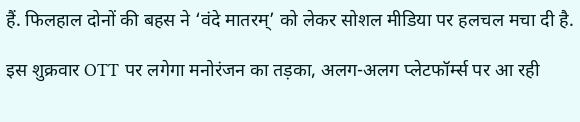हैं. फिलहाल दोनों की बहस ने ‘वंदे मातरम्’ को लेकर सोशल मीडिया पर हलचल मचा दी है.

इस शुक्रवार OTT पर लगेगा मनोरंजन का तड़का, अलग-अलग प्लेटफॉर्म्स पर आ रही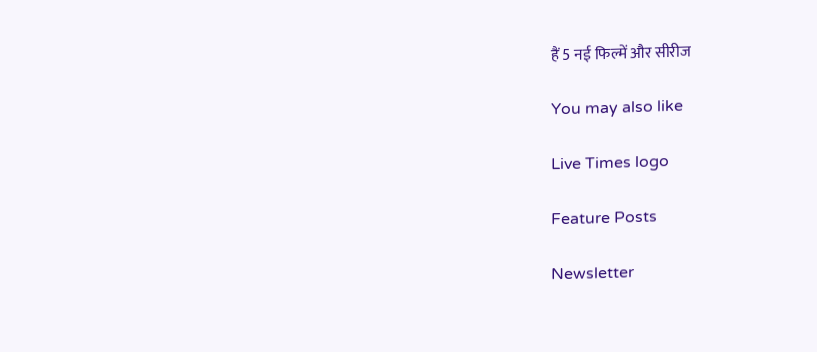हैं 5 नई फिल्में और सीरीज

You may also like

Live Times logo

Feature Posts

Newsletter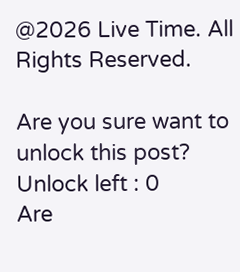@2026 Live Time. All Rights Reserved.

Are you sure want to unlock this post?
Unlock left : 0
Are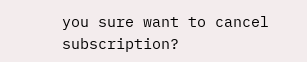you sure want to cancel subscription?